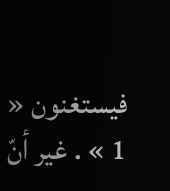فيستغنون « 1 » . غير أنّ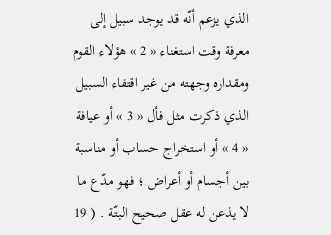الذي يزعم أنّه قد يوجد سبيل إلى معرفة وقت استغناء « 2 » هؤلاء القوم ومقداره وجهته من غير اقتفاء السبيل الذي ذكرت مثل فأل « 3 » أو عيافة « 4 » أو استخراج حساب أو مناسبة بين أجسام أو أعراض ؛ فهو مدّع ما لا يذعن له عقل صحيح البتّة . ( 19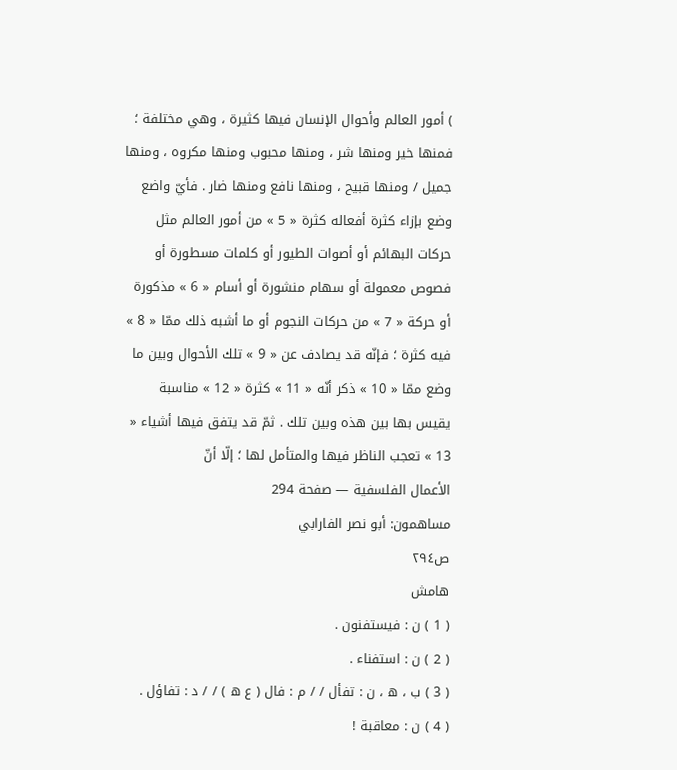) أمور العالم وأحوال الإنسان فيها كثيرة ، وهي مختلفة ؛ فمنها خير ومنها شر ، ومنها محبوب ومنها مكروه ، ومنها جميل / ومنها قبيح ، ومنها نافع ومنها ضار . فأيّ واضع وضع بإزاء كثرة أفعاله كثرة « 5 » من أمور العالم مثل حركات البهائم أو أصوات الطيور أو كلمات مسطورة أو فصوص معمولة أو سهام منشورة أو أسام « 6 » مذكورة أو حركة « 7 » من حركات النجوم أو ما أشبه ذلك ممّا « 8 » فيه كثرة ؛ فإنّه قد يصادف عن « 9 » تلك الأحوال وبين ما وضع ممّا « 10 » ذكر أنّه « 11 » كثرة « 12 » مناسبة يقيس بها بين هذه وبين تلك . ثمّ قد يتفق فيها أشياء « 13 » تعجب الناظر فيها والمتأمل لها ؛ إلّا أنّ
الأعمال الفلسفية — صفحة 294
مساهمون: أبو نصر الفارابي
ص٢٩٤
هامش
( 1 ) ن : فيستفنون .
( 2 ) ن : استفناء .
( 3 ) ب ، ه ، ن : تفأل / / م : فال ( ع ه ) / / د : تفاؤل .
( 4 ) ن : معاقبة !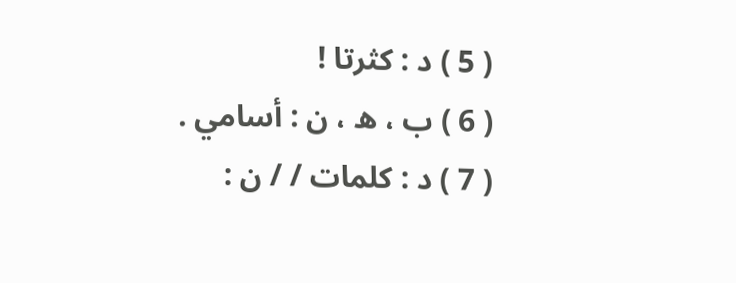( 5 ) د : كثرتا !
( 6 ) ب ، ه ، ن : أسامي .
( 7 ) د : كلمات / / ن :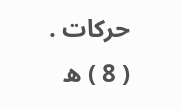حركات .
( 8 ) ه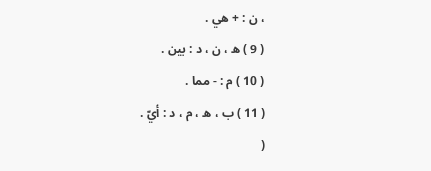، ن : + هي .
( 9 ) ه ، ن ، د : بين .
( 10 ) م : - مما .
( 11 ) ب ، ه ، م ، د : أيّ .
(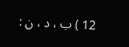12 ) ب ، د ، ن :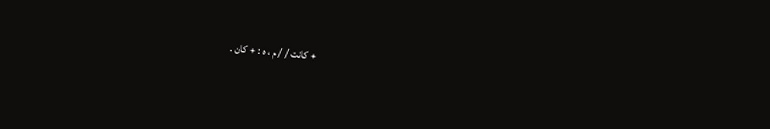+ كانت / / م ، ه : + كان .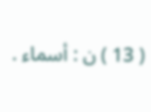( 13 ) ن : أسماء .